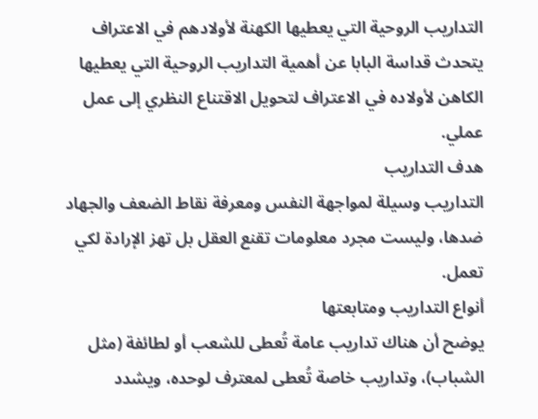التداريب الروحية التي يعطيها الكهنة لأولادهم في الاعتراف
يتحدث قداسة البابا عن أهمية التداريب الروحية التي يعطيها الكاهن لأولاده في الاعتراف لتحويل الاقتناع النظري إلى عمل عملي.
هدف التداريب
التداريب وسيلة لمواجهة النفس ومعرفة نقاط الضعف والجهاد ضدها، وليست مجرد معلومات تقنع العقل بل تهز الإرادة لكي تعمل.
أنواع التداريب ومتابعتها
يوضح أن هناك تداريب عامة تُعطى للشعب أو لطائفة (مثل الشباب)، وتداريب خاصة تُعطى لمعترف لوحده، ويشدد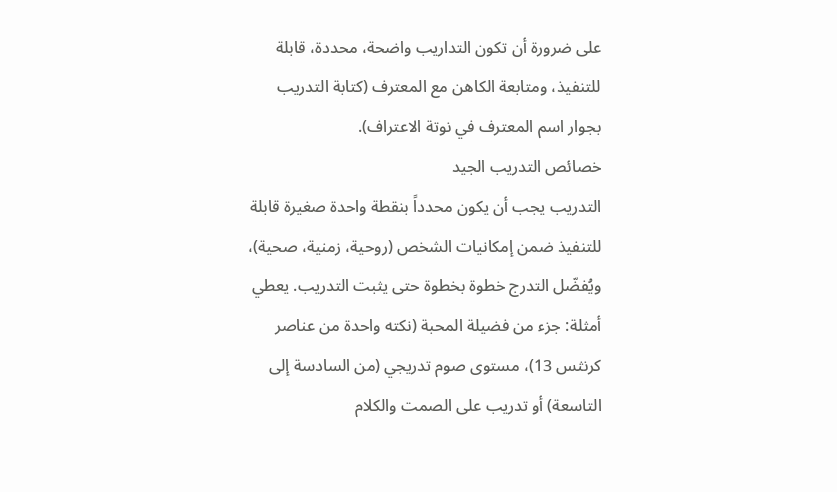على ضرورة أن تكون التداريب واضحة، محددة، قابلة للتنفيذ، ومتابعة الكاهن مع المعترف (كتابة التدريب بجوار اسم المعترف في نوتة الاعتراف).
خصائص التدريب الجيد
التدريب يجب أن يكون محدداً بنقطة واحدة صغيرة قابلة للتنفيذ ضمن إمكانيات الشخص (روحية، زمنية، صحية)، ويُفضّل التدرج خطوة بخطوة حتى يثبت التدريب. يعطي أمثلة: جزء من فضيلة المحبة (نكته واحدة من عناصر كرنثس 13)، مستوى صوم تدريجي (من السادسة إلى التاسعة) أو تدريب على الصمت والكلام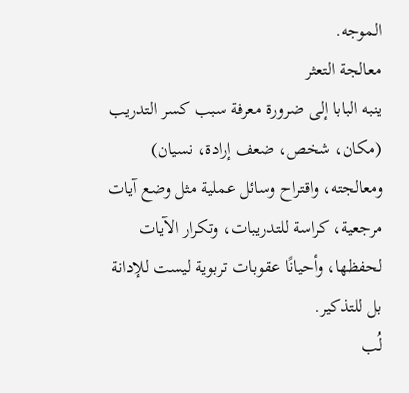الموجه.
معالجة التعثر
ينبه البابا إلى ضرورة معرفة سبب كسر التدريب (مكان، شخص، ضعف إرادة، نسيان) ومعالجته، واقتراح وسائل عملية مثل وضع آيات مرجعية، كراسة للتدريبات، وتكرار الآيات لحفظها، وأحيانًا عقوبات تربوية ليست للإدانة بل للتذكير.
لُب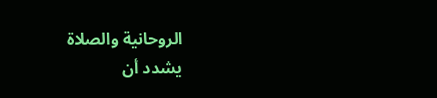الروحانية والصلاة
يشدد أن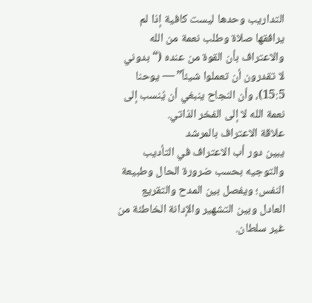التداريب وحدها ليست كافية إذا لم يرافقها صلاة وطلب نعمة من الله والاعتراف بأن القوة من عنده (“بدوني لا تقدرون أن تعملوا شيئاً” — يوحنا 15:5)، وأن النجاح ينبغي أن يُنسب إلى نعمة الله لا إلى الفخر الذاتي.
علاقة الاعتراف بالمرشد
يبين دور أب الاعتراف في التأديب والتوجيه بحسب ضرورة الحال وطبيعة النفس؛ ويفصل بين المدح والتقريع العادل وبين التشهير والإدانة الخاطئة من غير سلطان.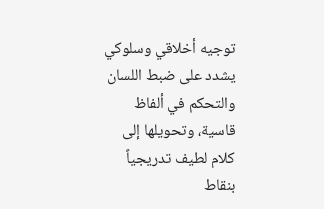توجيه أخلاقي وسلوكي
يشدد على ضبط اللسان والتحكم في ألفاظ قاسية، وتحويلها إلى كلام لطيف تدريجياً بنقاط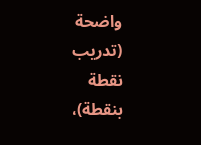واضحة (تدريب نقطة بنقطة)،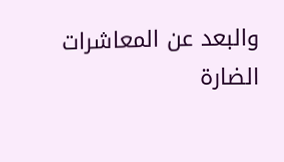والبعد عن المعاشرات الضارة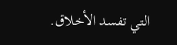التي تفسد الأخلاق.